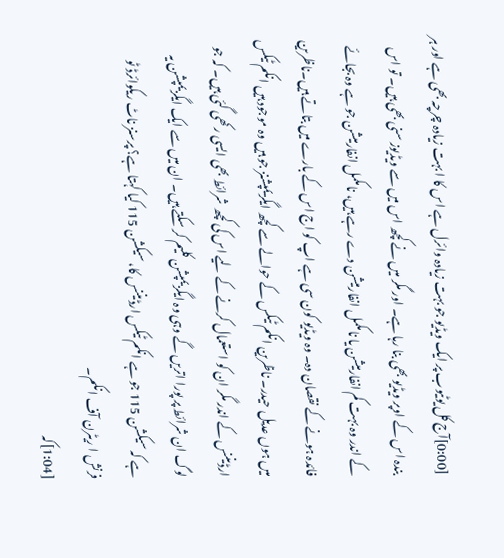[0:00]آج کل یوٹیوب پر ایک ویڈیو جو بہت زیادہ وائرل ہے اس کا ا بہت زیادہ چرچہ بھی ہے اور ہر بندہ اس کے اوپر ویڈیو بھی بنا رہا ہے۔ اور مگر میں نے کچھ اس میں سے ویڈیوز سنی بھی ہیں۔ تو اس کے اندر وہ بہت کم انفارمیشن یا نامکمل انفارمیشن دے رہے ہیں، نامکمل انفارمیشن جو ہے وہ بجائے فائدہ ہونے کے نقصان دہ۔ وہ ویڈیو کون سی ہے اپ کو اج اس کے بارے میں بتاتے ہیں۔ناظرین میں ہوں عدیل حیدر۔ ناظرین انکم ٹیکس کے حوالے سے کچھ ایگزیمپشنز جو ہیں وہ موجود ہیں انکم ٹیکس ارڈیننس کے اندر مگر ان کو استعمال کرنے کے لیے اس کی کچھ شرائط بھی ایسی رکھی گئی ہیں۔ کہ جو لوگ ان شرائط پر پورا اتریں گے وہی وہ ایگزیمپشن کلیم کر سکتے ہیں۔ ان میں سے ایک ایگزیمپشن یہ ہے کہ سیکشن 115 جو ہے انکم ٹیکس ارڈیننس کا، سیکشن 115 کیا کہتا ہے؟ پرسنز ناٹ ریکوائرڈ ٹو فرنش ا ریٹرن آف انکم۔
[1:04]کہ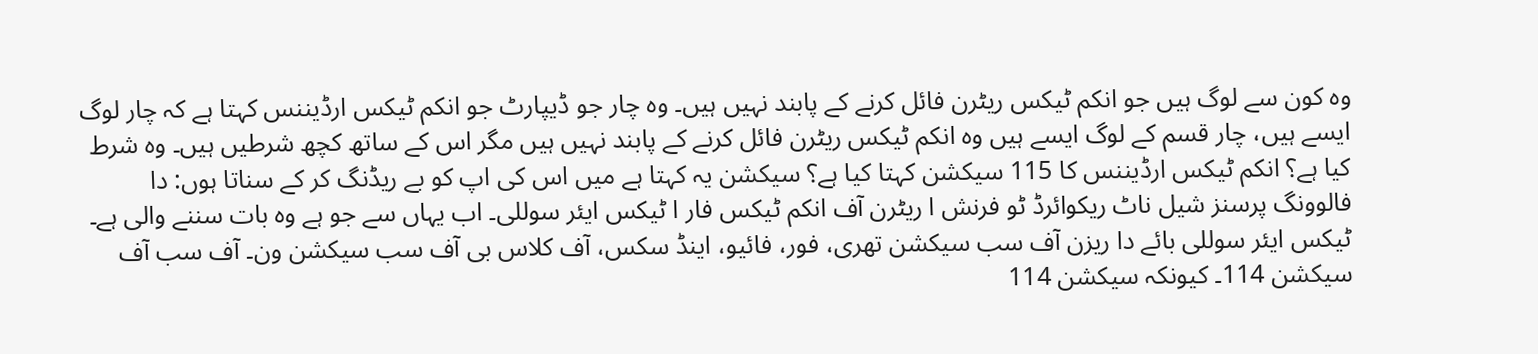وہ کون سے لوگ ہیں جو انکم ٹیکس ریٹرن فائل کرنے کے پابند نہیں ہیں۔ وہ چار جو ڈیپارٹ جو انکم ٹیکس ارڈیننس کہتا ہے کہ چار لوگ ایسے ہیں، چار قسم کے لوگ ایسے ہیں وہ انکم ٹیکس ریٹرن فائل کرنے کے پابند نہیں ہیں مگر اس کے ساتھ کچھ شرطیں ہیں۔ وہ شرط کیا ہے؟ انکم ٹیکس ارڈیننس کا 115 سیکشن کہتا کیا ہے؟ سیکشن یہ کہتا ہے میں اس کی اپ کو بے ریڈنگ کر کے سناتا ہوں: دا فالوونگ پرسنز شیل ناٹ ریکوائرڈ ٹو فرنش ا ریٹرن آف انکم ٹیکس فار ا ٹیکس ایئر سوللی۔ اب یہاں سے جو ہے وہ بات سننے والی ہے۔ ٹیکس ایئر سوللی بائے دا ریزن آف سب سیکشن تھری، فور، فائیو، اینڈ سکس، آف کلاس بی آف سب سیکشن ون۔ آف سب آف سیکشن 114۔ کیونکہ سیکشن 114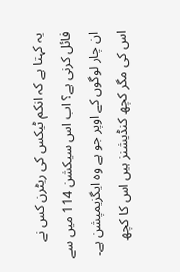یہ کہتا ہے کہ انکم ٹیکس کی ریٹرن کس نے فائل کرنی ہے؟ اب اس سیکشن 114 میں سے ان چار لوگوں کے اوپر جو ہے وہ ایگزیمپشن ہے۔ اس کی مگر کچھ کنڈیشنز ہیں اس کا کچھ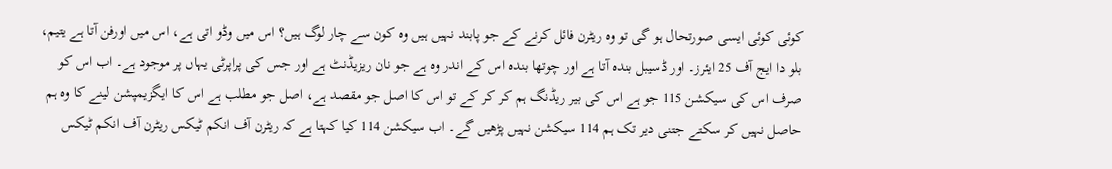کوئی کوئی ایسی صورتحال ہو گی تو وہ ریٹرن فائل کرنے کے جو پابند نہیں ہیں وہ کون سے چار لوگ ہیں؟ اس میں وڈو اتی ہے، اس میں اورفن آتا ہے یتیم، بلو دا ایج آف 25 ایئرز۔ اور ڈسیبل بندہ آتا ہے اور چوتھا بندہ اس کے اندر وہ ہے جو نان ریزیڈنٹ ہے اور جس کی پراپرٹی یہاں پر موجود ہے۔ اب اس کو صرف اس کی سیکشن 115 جو ہے اس کی بیر ریڈنگ ہم کر کر کے تو اس کا اصل جو مقصد ہے، اصل جو مطلب ہے اس کا ایگزیمپشن لینے کا وہ ہم حاصل نہیں کر سکتے جتنی دیر تک ہم 114 سیکشن نہیں پڑھیں گے۔ اب سیکشن 114 کیا کہتا ہے کہ ریٹرن آف انکم ٹیکس ریٹرن آف انکم ٹیکس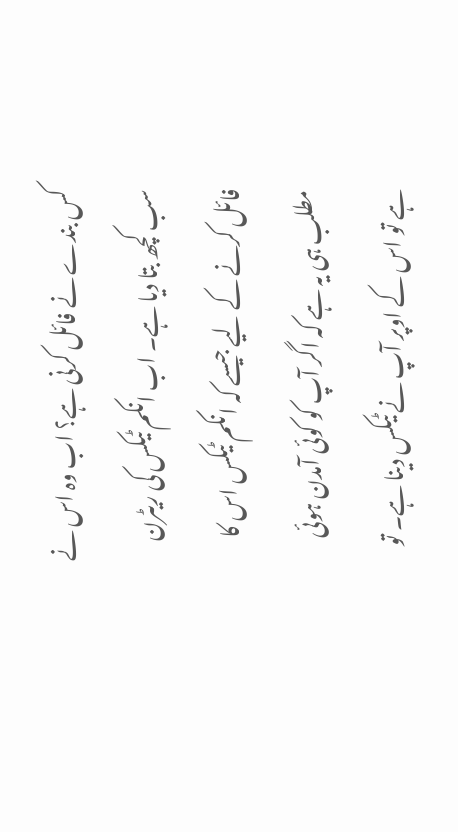کس بندے نے فائل کرنی ہے؟ اب وہ اس نے سب کچھ بتا دیا ہے۔ اب انکم ٹیکس کی ریٹرن فائل کرنے کے لیے جیسے کہ انکم ٹیکس اس کا مطلب ہی یہ ہے کہ اگر آپ کو کوئی آمدن ہوئی ہے تو اس کے اوپر آپ نے ٹیکس دینا ہے۔ تو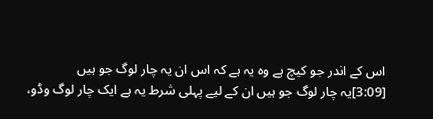اس کے اندر جو کیچ ہے وہ یہ ہے کہ اس ان یہ چار لوگ جو ہیں
[3:09]یہ چار لوگ جو ہیں ان کے لیے پہلی شرط یہ ہے ایک چار لوگ وڈو،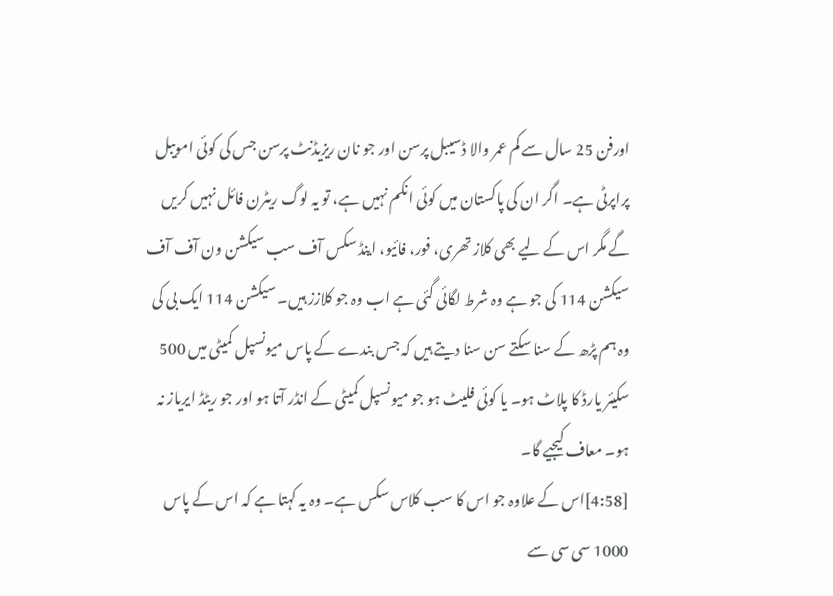اورفن 25 سال سے کم عمر والا ڈسیبل پرسن اور جو نان ریزیڈنٹ پرسن جس کی کوئی امویبل پراپرٹی ہے۔ اگر ان کی پاکستان میں کوئی انکم نہیں ہے، تو یہ لوگ ریٹرن فائل نہیں کریں گے مگر اس کے لیے بھی کلاز تھری، فور، فائیو، اینڈ سکس آف سب سیکشن ون آف آف سیکشن 114 کی جو ہے وہ شرط لگائی گئی ہے اب وہ جو کلازز ہیں۔ سیکشن 114 ایک بی کی وہ ہم پڑھ کے سنا سکتے سن سنا دیتے ہیں کہ جس بندے کے پاس میونسپل کمیٹی میں 500 سکیئر یارڈ کا پلاٹ ہو۔ یا کوئی فلیٹ ہو جو میونسپل کمیٹی کے انڈر آتا ہو اور جو ریٹڈ ایریاز نہ ہو۔ معاف کیجیے گا۔
[4:58]اس کے علاوہ جو اس کا سب کلاس سکس ہے۔ وہ یہ کہتا ہے کہ اس کے پاس 1000 سی سی سے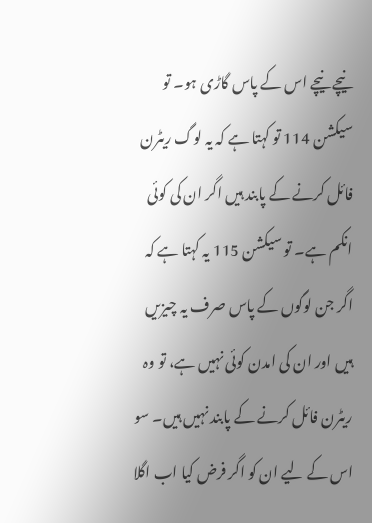نیچے نیچے اس کے پاس گاڑی ہو۔ تو سیکشن 114 تو کہتا ہے کہ یہ لوگ ریٹرن فائل کرنے کے پابند ہیں اگر ان کی کوئی انکم ہے۔ تو سیکشن 115 یہ کہتا ہے کہ اگر جن لوگوں کے پاس صرف یہ چیزیں ہیں اور ان کی امدن کوئی نہیں ہے، تو وہ ریٹرن فائل کرنے کے پابند نہیں ہیں۔ سو اس کے لیے ان کو اگر فرض کیا اب اگلا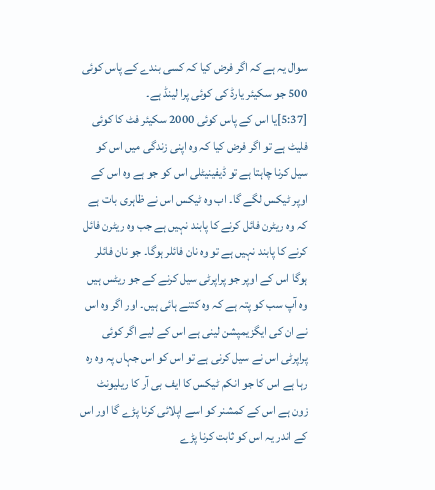سوال یہ ہے کہ اگر فرض کیا کہ کسی بندے کے پاس کوئی 500 جو سکیئر یارڈ کی کوئی پرا لینڈ ہے۔
[5:37]یا اس کے پاس کوئی 2000 سکیئر فٹ کا کوئی فلیٹ ہے تو اگر فرض کیا کہ وہ اپنی زندگی میں اس کو سیل کرنا چاہتا ہے تو ڈیفینیٹلی اس کو جو ہے وہ اس کے اوپر ٹیکس لگے گا۔ اب وہ ٹیکس اس نے ظاہری بات ہے کہ وہ ریٹرن فائل کرنے کا پابند نہیں ہے جب وہ ریٹرن فائل کرنے کا پابند نہیں ہے تو وہ نان فائلر ہوگا۔ جو نان فائلر ہوگا اس کے اوپر جو پراپرٹی سیل کرنے کے جو ریٹس ہیں وہ آپ سب کو پتہ ہے کہ وہ کتنے ہائی ہیں۔ اور اگر وہ اس نے ان کی ایگزیمپشن لینی ہے اس کے لیے اگر کوئی پراپرٹی اس نے سیل کرنی ہے تو اس کو اس جہاں پہ وہ رہ رہا ہے اس کا جو انکم ٹیکس کا ایف بی آر کا ریلیونٹ زون ہے اس کے کمشنر کو اسے اپلائی کرنا پڑے گا اور اس کے اندر یہ اس کو ثابت کرنا پڑے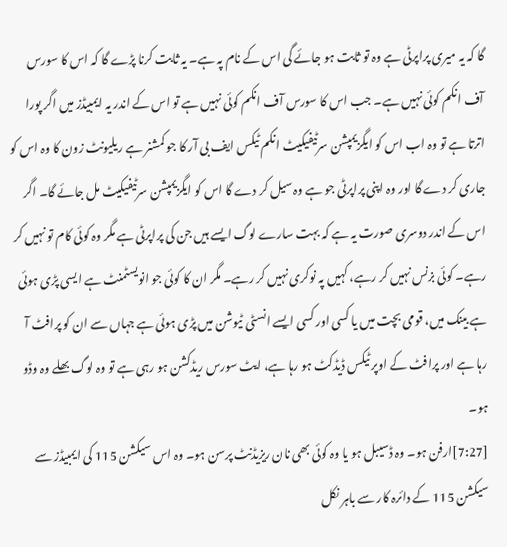گا کہ یہ میری پراپرٹی ہے وہ تو ثابت ہو جائے گی اس کے نام پہ ہے۔ یہ ثابت کرنا پڑے گا کہ اس کا سورس آف انکم کوئی نہیں ہے۔ جب اس کا سورس آف انکم کوئی نہیں ہے تو اس کے اندر یہ ایمبیڈز میں اگر پورا اترتا ہے تو وہ اب اس کو ایگزیمپشن سرٹیفیکیٹ انکم ٹیکس ایف بی آر کا جو کمشنر ہے ریلیونٹ زون کا وہ اس کو جاری کر دے گا اور وہ اپنی پراپرٹی جو ہے وہ سیل کر دے گا اس کو ایگزیمپشن سرٹیفیکیٹ مل جائے گا۔ اگر اس کے اندر دوسری صورت یہ ہے کہ بہت سارے لوگ ایسے ہیں جن کی پراپرٹی ہے مگر وہ کوئی کام تو نہیں کر رہے۔ کوئی بزنس نہیں کر رہے، کہیں پہ نوکری نہیں کر رہے۔ مگر ان کا کوئی جو انویسٹمنٹ ہے ایسی پڑی ہوئی ہے بینک میں، قومی بچت میں یا کسی اور کسی ایسے انسٹی ٹیوشن میں پڑی ہوئی ہے جہاں سے ان کو پرافٹ آ رہا ہے اور پرافٹ کے اوپر ٹیکس ڈیڈکٹ ہو رہا ہے، ایٹ سورس ریڈکشن ہو رہی ہے تو وہ لوگ بھلے وہ وڈو ہو۔
[7:27]ارفن ہو۔ وہ ڈسیبل ہو یا وہ کوئی بھی نان ریزیڈنٹ پرسن ہو۔ وہ اس سیکشن 115 کی ایمبیڈز سے سیکشن 115 کے دائرہ کار سے باہر نکل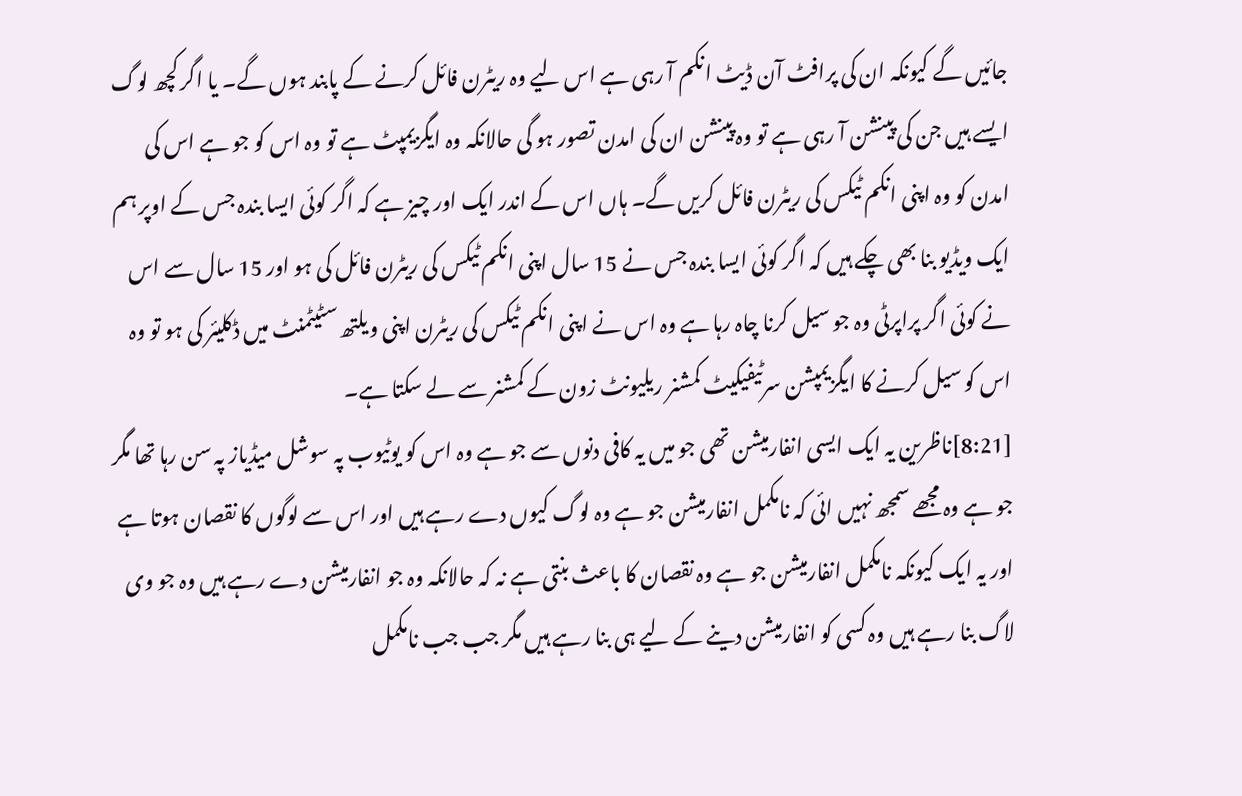جائیں گے کیونکہ ان کی پرافٹ آن ڈیٹ انکم آ رہی ہے اس لیے وہ ریٹرن فائل کرنے کے پابند ہوں گے۔ یا اگر کچھ لوگ ایسے ہیں جن کی پینشن آ رہی ہے تو وہ پینشن ان کی امدن تصور ہو گی حالانکہ وہ ایگزیمپٹ ہے تو وہ اس کو جو ہے اس کی امدن کو وہ اپنی انکم ٹیکس کی ریٹرن فائل کریں گے۔ ہاں اس کے اندر ایک اور چیز ہے کہ اگر کوئی ایسا بندہ جس کے اوپر ہم ایک ویڈیو بنا بھی چکے ہیں کہ اگر کوئی ایسا بندہ جس نے 15 سال اپنی انکم ٹیکس کی ریٹرن فائل کی ہو اور 15 سال سے اس نے کوئی اگر پراپرٹی وہ جو سیل کرنا چاہ رہا ہے وہ اس نے اپنی انکم ٹیکس کی ریٹرن اپنی ویلتھ سٹیٹمنٹ میں ڈکلیئر کی ہو تو وہ اس کو سیل کرنے کا ایگزیمپشن سرٹیفیکیٹ کمشنر ریلیونٹ زون کے کمشنر سے لے سکتا ہے۔
[8:21]ناظرین یہ ایک ایسی انفارمیشن تھی جو میں یہ کافی دنوں سے جو ہے وہ اس کو یوٹیوب پہ سوشل میڈیاز پہ سن رہا تھا مگر جو ہے وہ مجھے سمجھ نہیں ائی کہ نامکمل انفارمیشن جو ہے وہ لوگ کیوں دے رہے ہیں اور اس سے لوگوں کا نقصان ہوتا ہے اور یہ ایک کیونکہ نامکمل انفارمیشن جو ہے وہ نقصان کا باعث بنتی ہے نہ کہ حالانکہ وہ جو انفارمیشن دے رہے ہیں وہ جو وی لاگ بنا رہے ہیں وہ کسی کو انفارمیشن دینے کے لیے ہی بنا رہے ہیں مگر جب جب نامکمل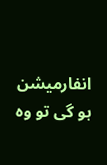انفارمیشن ہو گی تو وہ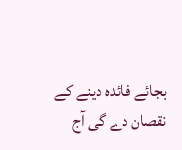بجائے فائدہ دینے کے نقصان دے گی آج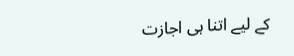کے لیے اتنا ہی اجازت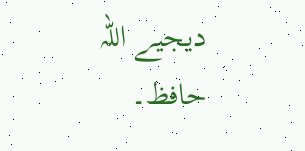دیجیے اللہ حافظ۔